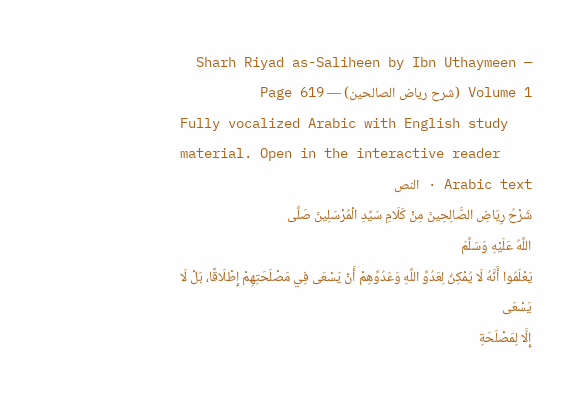Sharh Riyad as-Saliheen by Ibn Uthaymeen — Volume 1 (شرح رياض الصالحين) — Page 619
Fully vocalized Arabic with English study material. Open in the interactive reader
Arabic text · النص
شَرْحُ رِيَاضِ الصَّالِحِينَ مِنْ كَلَامِ سَيِّدِ الْمُرْسَلِينَ صَلَّى
اللَّهُ عَلَيْهِ وَسَلَّمَ
يَعْلَمُوا أَنَّهُ لَا يُمْكِنُ لِعَدُوِّ اللَّهِ وَعَدُوِّهِمْ أَنْ يَسْعَى فِي مَصْلَحَتِهِمْ إِطْلَاقًا، بَلْ لَا يَسْعَى
إِلَّا لِمَصْلَحَةِ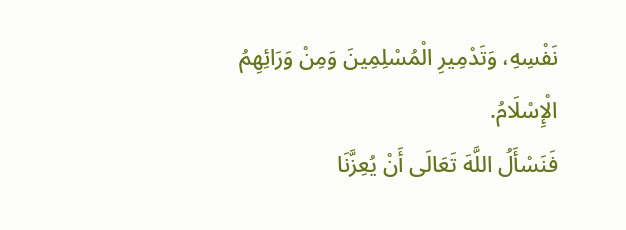نَفْسِهِ، وَتَدْمِيرِ الْمُسْلِمِينَ وَمِنْ وَرَائِهِمُ الْإِسْلَامُ.
فَنَسْأَلُ اللَّهَ تَعَالَى أَنْ يُعِزَّنَا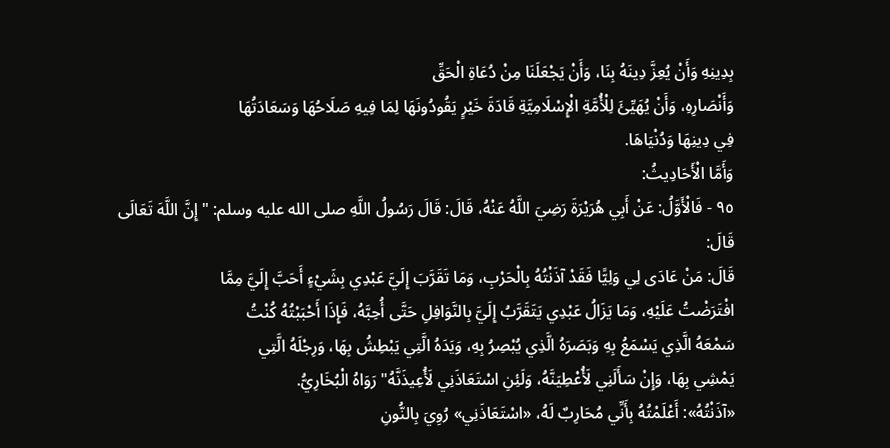بِدِينِهِ وَأَنْ يُعِزَّ دِينَهُ بِنَا، وَأَنْ يَجْعَلَنَا مِنْ دُعَاةِ الْحَقِّ
وَأَنْصَارِهِ، وَأَنْ يُهَيِّئَ لِلْأُمَّةِ الْإِسْلَامِيَّةِ قَادَةَ خَيْرٍ يَقُودُونَهَا لِمَا فِيهِ صَلَاحُهَا وَسَعَادَتُهَا
فِي دِينِهَا وَدُنْيَاهَا.
وَأَمَّا الْأَحَادِيثُ:
٩٥ - فَالْأَوَّلُ: عَنْ أَبِي هُرَيْرَةَ رَضِيَ اللَّهُ عَنْهُ، قَالَ: قَالَ رَسُولُ اللَّهِ صلى الله عليه وسلم: "إِنَّ اللَّهَ تَعَالَى قَالَ:
قَالَ: مَنْ عَادَى لِي وَلِيًّا فَقَدْ آذَنْتُهُ بِالْحَرْبِ، وَمَا تَقَرَّبَ إِلَيَّ عَبْدِي بِشَيْءٍ أَحَبَّ إِلَيَّ مِمَّا
افْتَرَضْتُ عَلَيْهِ، وَمَا يَزَالُ عَبْدِي يَتَقَرَّبُ إِلَيَّ بِالنَّوَافِلِ حَتَّى أُحِبَّهُ، فَإِذَا أَحْبَبْتُهُ كُنْتُ
سَمْعَهُ الَّذِي يَسْمَعُ بِهِ وَبَصَرَهُ الَّذِي يُبْصِرُ بِهِ، وَيَدَهُ الَّتِي يَبْطِشُ بِهَا، وَرِجْلَهُ الَّتِي
يَمْشِي بِهَا، وَإِنْ سَأَلَنِي لَأُعْطِيَنَّهُ، وَلَئِنِ اسْتَعَاذَنِي لَأُعِيذَنَّهُ" رَوَاهُ الْبُخَارِيُّ.
«آذَنْتُهُ»: أَعْلَمْتُهُ بِأَنِّي مُحَارِبٌ لَهُ، «اسْتَعَاذَنِي» رُوِيَ بِالنُّونِ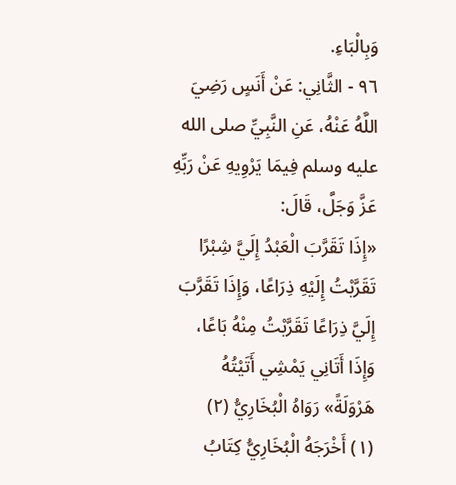وَبِالْبَاءِ.
٩٦ - الثَّانِي: عَنْ أَنَسٍ رَضِيَ اللَّهُ عَنْهُ، عَنِ النَّبِيِّ صلى الله عليه وسلم فِيمَا يَرْوِيهِ عَنْ رَبِّهِ عَزَّ وَجَلَّ، قَالَ:
«إِذَا تَقَرَّبَ الْعَبْدُ إِلَيَّ شِبْرًا تَقَرَّبْتُ إِلَيْهِ ذِرَاعًا، وَإِذَا تَقَرَّبَ إِلَيَّ ذِرَاعًا تَقَرَّبْتُ مِنْهُ بَاعًا،
وَإِذَا أَتَانِي يَمْشِي أَتَيْتُهُ هَرْوَلَةً» رَوَاهُ الْبُخَارِيُّ (٢)
(١) أَخْرَجَهُ الْبُخَارِيُّ كِتَابُ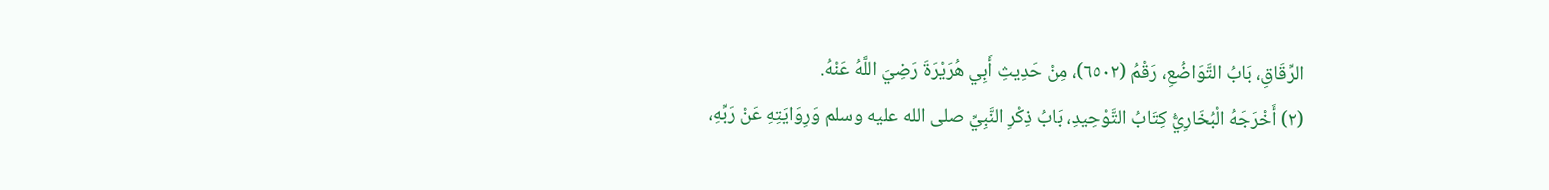الرِّقَاقِ، بَابُ التَّوَاضُعِ، رَقْمُ (٦٥٠٢)، مِنْ حَدِيثِ أَبِي هُرَيْرَةَ رَضِيَ اللَّهُ عَنْهُ.
(٢) أَخْرَجَهُ الْبُخَارِيُّ كِتَابُ التَّوْحِيدِ، بَابُ ذِكْرِ النَّبِيِّ صلى الله عليه وسلم وَرِوَايَتِهِ عَنْ رَبِّهِ،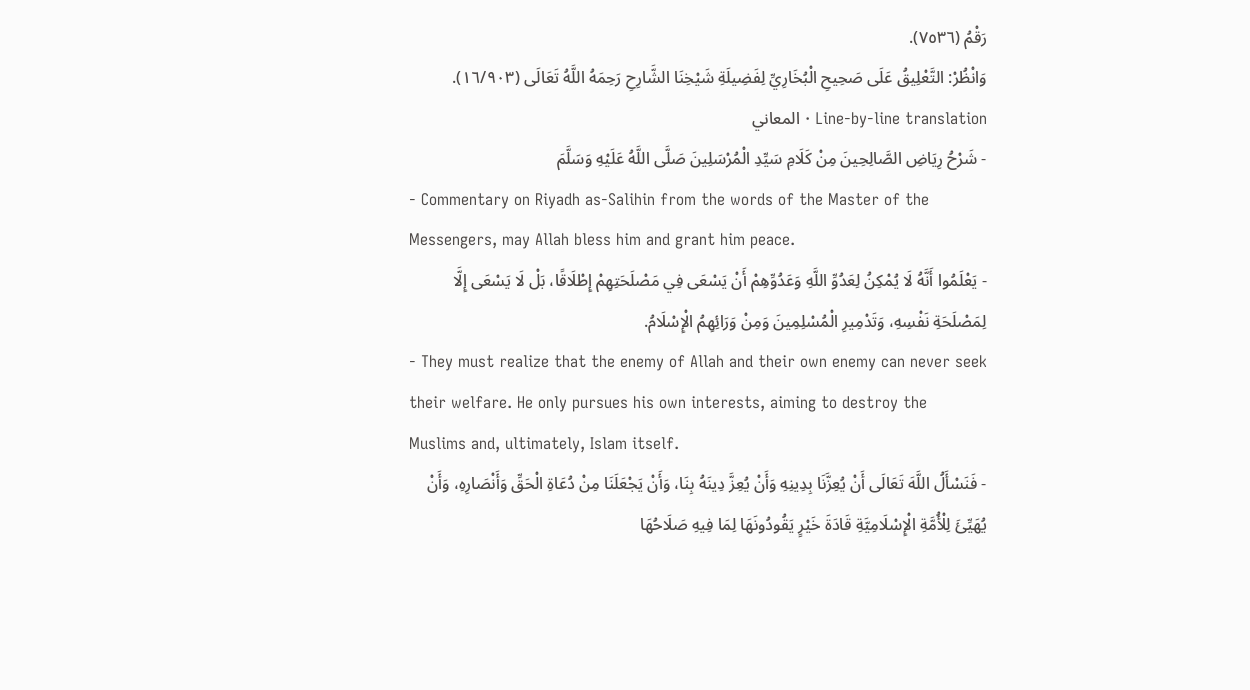رَقْمُ (٧٥٣٦).
وَانْظُرْ: التَّعْلِيقُ عَلَى صَحِيحِ الْبُخَارِيِّ لِفَضِيلَةِ شَيْخِنَا الشَّارِحِ رَحِمَهُ اللَّهُ تَعَالَى (١٦/٩٠٣).
Line-by-line translation · المعاني
- شَرْحُ رِيَاضِ الصَّالِحِينَ مِنْ كَلَامِ سَيِّدِ الْمُرْسَلِينَ صَلَّى اللَّهُ عَلَيْهِ وَسَلَّمَ
- Commentary on Riyadh as-Salihin from the words of the Master of the Messengers, may Allah bless him and grant him peace.
- يَعْلَمُوا أَنَّهُ لَا يُمْكِنُ لِعَدُوِّ اللَّهِ وَعَدُوِّهِمْ أَنْ يَسْعَى فِي مَصْلَحَتِهِمْ إِطْلَاقًا، بَلْ لَا يَسْعَى إِلَّا لِمَصْلَحَةِ نَفْسِهِ، وَتَدْمِيرِ الْمُسْلِمِينَ وَمِنْ وَرَائِهِمُ الْإِسْلَامُ.
- They must realize that the enemy of Allah and their own enemy can never seek their welfare. He only pursues his own interests, aiming to destroy the Muslims and, ultimately, Islam itself.
- فَنَسْأَلُ اللَّهَ تَعَالَى أَنْ يُعِزَّنَا بِدِينِهِ وَأَنْ يُعِزَّ دِينَهُ بِنَا، وَأَنْ يَجْعَلَنَا مِنْ دُعَاةِ الْحَقِّ وَأَنْصَارِهِ، وَأَنْ يُهَيِّئَ لِلْأُمَّةِ الْإِسْلَامِيَّةِ قَادَةَ خَيْرٍ يَقُودُونَهَا لِمَا فِيهِ صَلَاحُهَا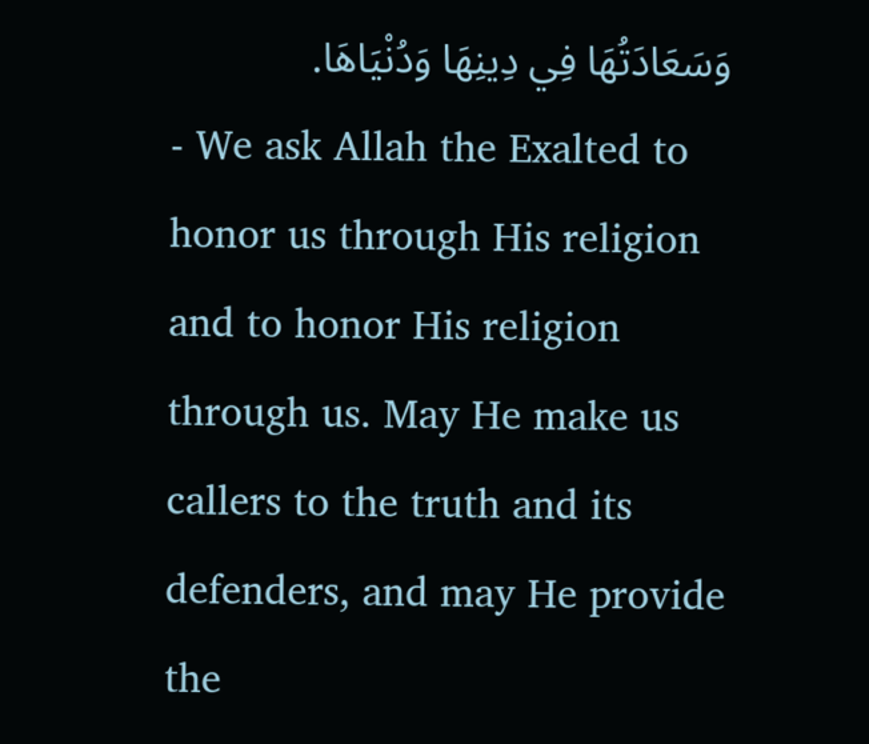وَسَعَادَتُهَا فِي دِينِهَا وَدُنْيَاهَا.
- We ask Allah the Exalted to honor us through His religion and to honor His religion through us. May He make us callers to the truth and its defenders, and may He provide the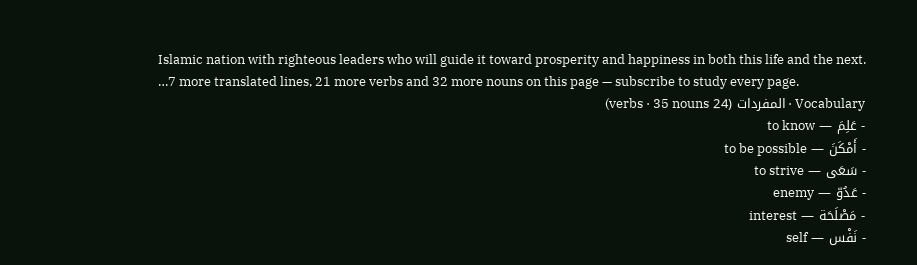Islamic nation with righteous leaders who will guide it toward prosperity and happiness in both this life and the next.
…7 more translated lines, 21 more verbs and 32 more nouns on this page — subscribe to study every page.
Vocabulary · المفردات (24 verbs · 35 nouns)
- عَلِمَ — to know
- أَمْكَنَ — to be possible
- سَعَى — to strive
- عَدُوّ — enemy
- مَصْلَحَة — interest
- نَفْس — self